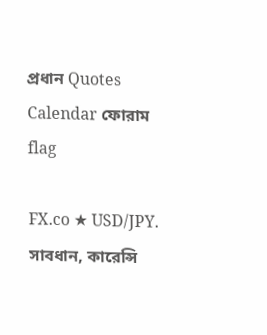প্রধান Quotes Calendar ফোরাম
flag

FX.co ★ USD/JPY. সাবধান, কারেন্সি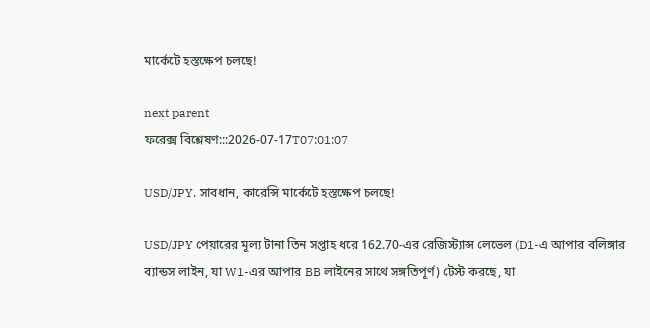মার্কেটে হস্তক্ষেপ চলছে!

next parent
ফরেক্স বিশ্লেষণ:::2026-07-17T07:01:07

USD/JPY. সাবধান, কারেন্সি মার্কেটে হস্তক্ষেপ চলছে!

USD/JPY পেয়ারের মূল্য টানা তিন সপ্তাহ ধরে 162.70-এর রেজিস্ট্যান্স লেভেল (D1-এ আপার বলিঙ্গার ব্যান্ডস লাইন, যা W1-এর আপার BB লাইনের সাথে সঙ্গতিপূর্ণ) টেস্ট করছে, যা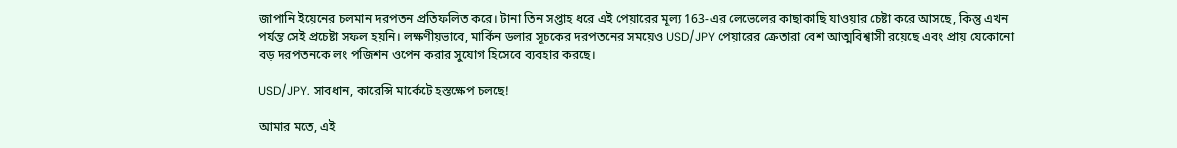জাপানি ইয়েনের চলমান দরপতন প্রতিফলিত করে। টানা তিন সপ্তাহ ধরে এই পেয়ারের মূল্য 163-এর লেভেলের কাছাকাছি যাওয়ার চেষ্টা করে আসছে, কিন্তু এখন পর্যন্ত সেই প্রচেষ্টা সফল হয়নি। লক্ষণীয়ভাবে, মার্কিন ডলার সূচকের দরপতনের সময়েও USD/JPY পেয়ারের ক্রেতারা বেশ আত্মবিশ্বাসী রয়েছে এবং প্রায় যেকোনো বড় দরপতনকে লং পজিশন ওপেন করার সুযোগ হিসেবে ব্যবহার করছে।

USD/JPY. সাবধান, কারেন্সি মার্কেটে হস্তক্ষেপ চলছে!

আমার মতে, এই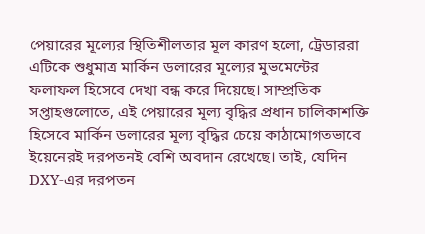পেয়ারের মূল্যের স্থিতিশীলতার মূল কারণ হলো, ট্রেডাররা এটিকে শুধুমাত্র মার্কিন ডলারের মূল্যের মুভমেন্টের ফলাফল হিসেবে দেখা বন্ধ করে দিয়েছে। সাম্প্রতিক সপ্তাহগুলোতে, এই পেয়ারের মূল্য বৃদ্ধির প্রধান চালিকাশক্তি হিসেবে মার্কিন ডলারের মূল্য বৃদ্ধির চেয়ে কাঠামোগতভাবে ইয়েনেরই দরপতনই বেশি অবদান রেখেছে। তাই, যেদিন DXY-এর দরপতন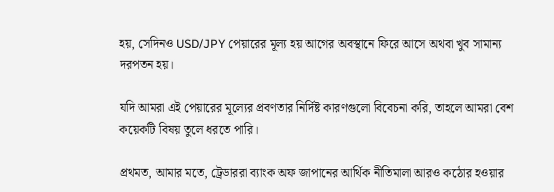হয়, সেদিনও USD/JPY পেয়ারের মূল্য হয় আগের অবস্থানে ফিরে আসে অথবা খুব সামান্য দরপতন হয়।

যদি আমরা এই পেয়ারের মূল্যের প্রবণতার নির্দিষ্ট কারণগুলো বিবেচনা করি, তাহলে আমরা বেশ কয়েকটি বিষয় তুলে ধরতে পারি।

প্রথমত, আমার মতে, ট্রেডাররা ব্যাংক অফ জাপানের আর্থিক নীতিমালা আরও কঠোর হওয়ার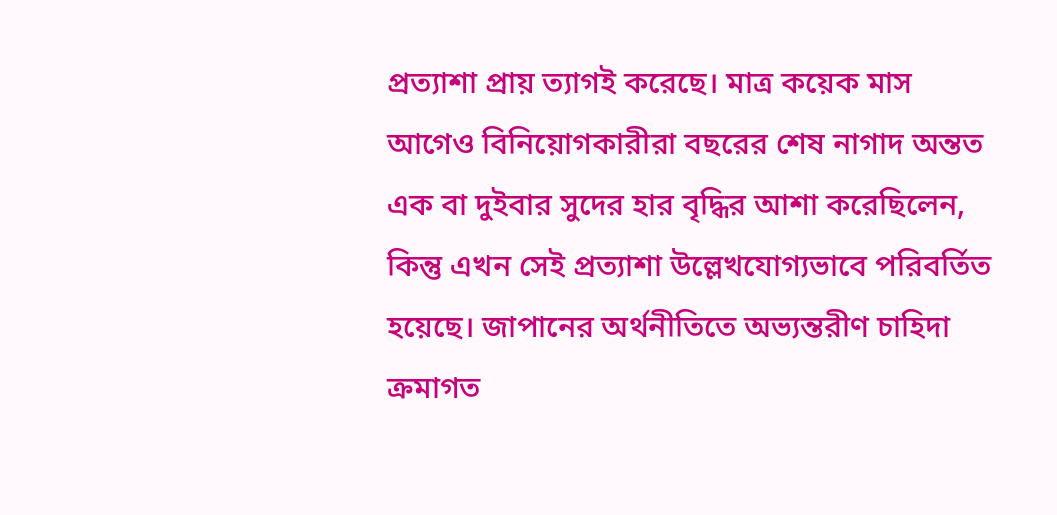প্রত্যাশা প্রায় ত্যাগই করেছে। মাত্র কয়েক মাস আগেও বিনিয়োগকারীরা বছরের শেষ নাগাদ অন্তত এক বা দুইবার সুদের হার বৃদ্ধির আশা করেছিলেন, কিন্তু এখন সেই প্রত্যাশা উল্লেখযোগ্যভাবে পরিবর্তিত হয়েছে। জাপানের অর্থনীতিতে অভ্যন্তরীণ চাহিদা ক্রমাগত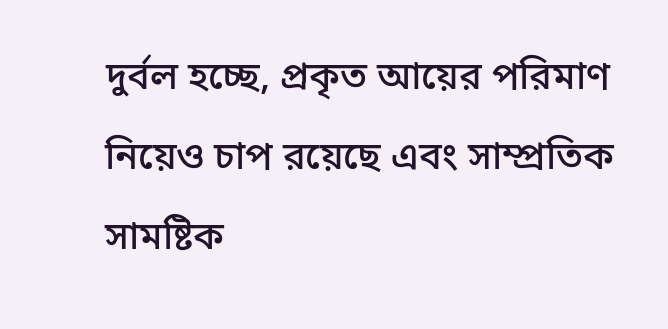দুর্বল হচ্ছে, প্রকৃত আয়ের পরিমাণ নিয়েও চাপ রয়েছে এবং সাম্প্রতিক সামষ্টিক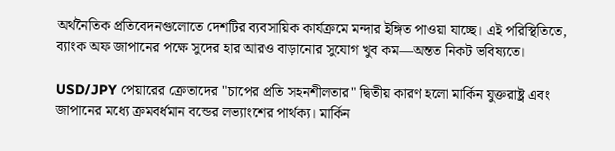অর্থনৈতিক প্রতিবেদনগুলোতে দেশটির ব্যবসায়িক কার্যক্রমে মন্দার ইঙ্গিত পাওয়া যাচ্ছে। এই পরিস্থিতিতে, ব্যাংক অফ জাপানের পক্ষে সুদের হার আরও বাড়ানোর সুযোগ খুব কম—অন্তত নিকট ভবিষ্যতে।

USD/JPY পেয়ারের ক্রেতাদের "চাপের প্রতি সহনশীলতার" দ্বিতীয় কারণ হলো মার্কিন যুক্তরাষ্ট্র এবং জাপানের মধ্যে ক্রমবর্ধমান বন্ডের লভ্যাংশের পার্থক্য। মার্কিন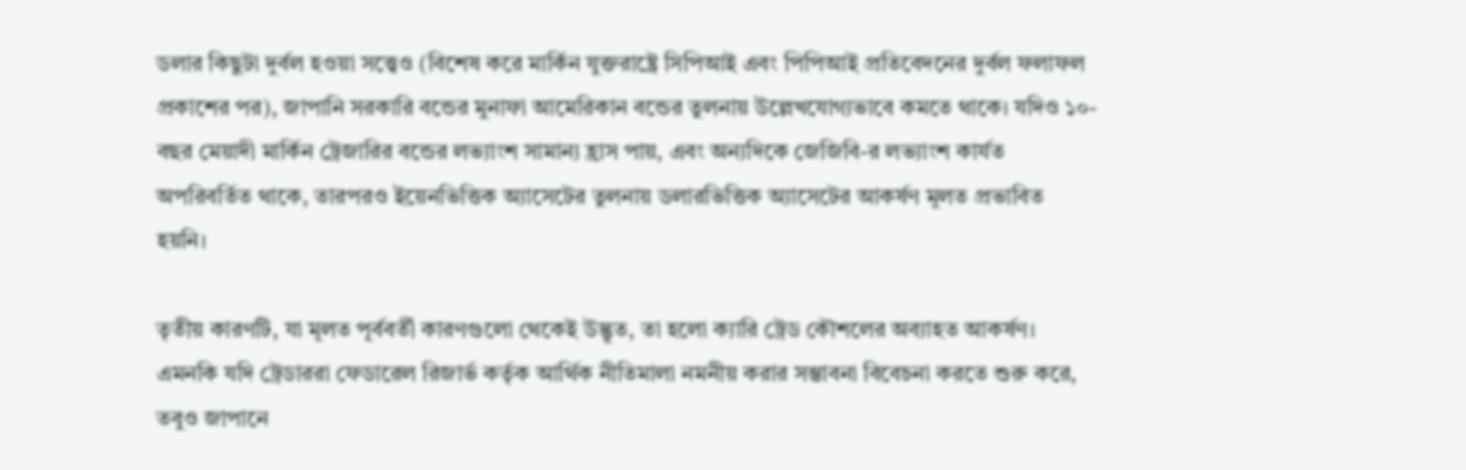ডলার কিছুটা দুর্বল হওয়া সত্ত্বেও (বিশেষ করে মার্কিন যুক্তরাষ্ট্রে সিপিআই এবং পিপিআই প্রতিবেদনের দুর্বল ফলাফল প্রকাশের পর), জাপানি সরকারি বন্ডের মুনাফা আমেরিকান বন্ডের তুলনায় উল্লেখযোগ্যভাবে কমতে থাকে। যদিও ১০-বছর মেয়াদী মার্কিন ট্রেজারির বন্ডের লভ্যাংশ সামান্য হ্রাস পায়, এবং অন্যদিকে জেজিবি-র লভ্যাংশ কার্যত অপরিবর্তিত থাকে, তারপরও ইয়েনভিত্তিক অ্যাসেটের তুলনায় ডলারভিত্তিক অ্যাসেটের আকর্ষণ মূলত প্রভাবিত হয়নি।

তৃতীয় কারণটি, যা মূলত পূর্ববর্তী কারণগুলো থেকেই উদ্ভূত, তা হলো ক্যারি ট্রেড কৌশলের অব্যাহত আকর্ষণ। এমনকি যদি ট্রেডাররা ফেডারেল রিজার্ভ কর্তৃক আর্থিক নীতিমালা নমনীয় করার সম্ভাবনা বিবেচনা করতে শুরু করে, তবুও জাপানে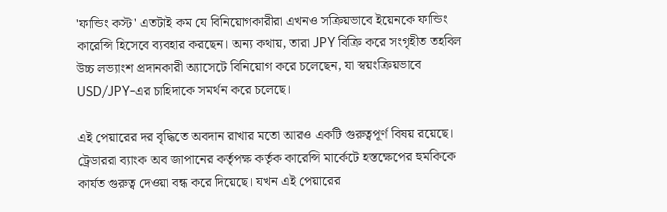'ফান্ডিং কস্ট' এতটাই কম যে বিনিয়োগকারীরা এখনও সক্রিয়ভাবে ইয়েনকে ফান্ডিং কারেন্সি হিসেবে ব্যবহার করছেন। অন্য কথায়, তারা JPY বিক্রি করে সংগৃহীত তহবিল উচ্চ লভ্যাংশ প্রদানকারী অ্যাসেটে বিনিয়োগ করে চলেছেন, যা স্বয়ংক্রিয়ভাবে USD/JPY-এর চাহিদাকে সমর্থন করে চলেছে।

এই পেয়ারের দর বৃদ্ধিতে অবদান রাখার মতো আরও একটি গুরুত্বপূর্ণ বিষয় রয়েছে। ট্রেডাররা ব্যাংক অব জাপানের কর্তৃপক্ষ কর্তৃক কারেন্সি মার্কেটে হস্তক্ষেপের হুমকিকে কার্যত গুরুত্ব দেওয়া বন্ধ করে দিয়েছে। যখন এই পেয়ারের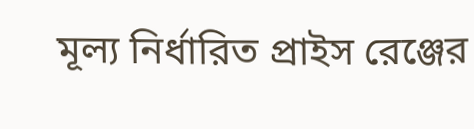মূল্য নির্ধারিত প্রাইস রেঞ্জের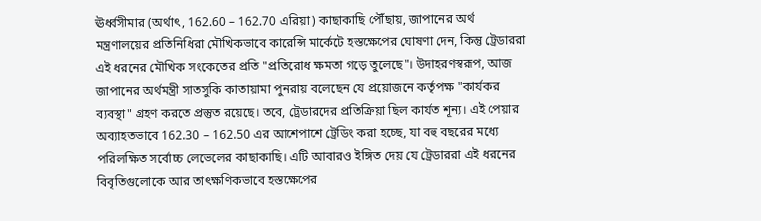ঊর্ধ্বসীমার (অর্থাৎ, 162.60 – 162.70 এরিয়া) কাছাকাছি পৌঁছায়, জাপানের অর্থ মন্ত্রণালয়ের প্রতিনিধিরা মৌখিকভাবে কারেন্সি মার্কেটে হস্তক্ষেপের ঘোষণা দেন, কিন্তু ট্রেডাররা এই ধরনের মৌখিক সংকেতের প্রতি "প্রতিরোধ ক্ষমতা গড়ে তুলেছে"। উদাহরণস্বরূপ, আজ জাপানের অর্থমন্ত্রী সাতসুকি কাতায়ামা পুনরায় বলেছেন যে প্রয়োজনে কর্তৃপক্ষ "কার্যকর ব্যবস্থা" গ্রহণ করতে প্রস্তুত রয়েছে। তবে, ট্রেডারদের প্রতিক্রিয়া ছিল কার্যত শূন্য। এই পেয়ার অব্যাহতভাবে 162.30 – 162.50 এর আশেপাশে ট্রেডিং করা হচ্ছে, যা বহু বছরের মধ্যে পরিলক্ষিত সর্বোচ্চ লেভেলের কাছাকাছি। এটি আবারও ইঙ্গিত দেয় যে ট্রেডাররা এই ধরনের বিবৃতিগুলোকে আর তাৎক্ষণিকভাবে হস্তক্ষেপের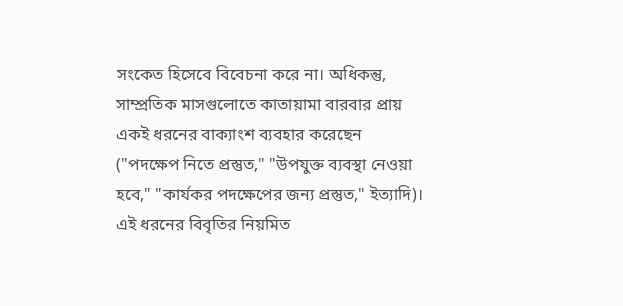সংকেত হিসেবে বিবেচনা করে না। অধিকন্তু, সাম্প্রতিক মাসগুলোতে কাতায়ামা বারবার প্রায় একই ধরনের বাক্যাংশ ব্যবহার করেছেন ("পদক্ষেপ নিতে প্রস্তুত," "উপযুক্ত ব্যবস্থা নেওয়া হবে," "কার্যকর পদক্ষেপের জন্য প্রস্তুত," ইত্যাদি)। এই ধরনের বিবৃতির নিয়মিত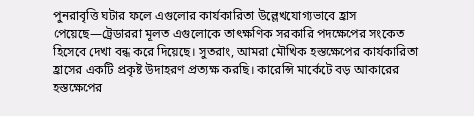পুনরাবৃত্তি ঘটার ফলে এগুলোর কার্যকারিতা উল্লেখযোগ্যভাবে হ্রাস পেয়েছে—ট্রেডাররা মূলত এগুলোকে তাৎক্ষণিক সরকারি পদক্ষেপের সংকেত হিসেবে দেখা বন্ধ করে দিয়েছে। সুতরাং, আমরা মৌখিক হস্তক্ষেপের কার্যকারিতা হ্রাসের একটি প্রকৃষ্ট উদাহরণ প্রত্যক্ষ করছি। কারেন্সি মার্কেটে বড় আকারের হস্তক্ষেপের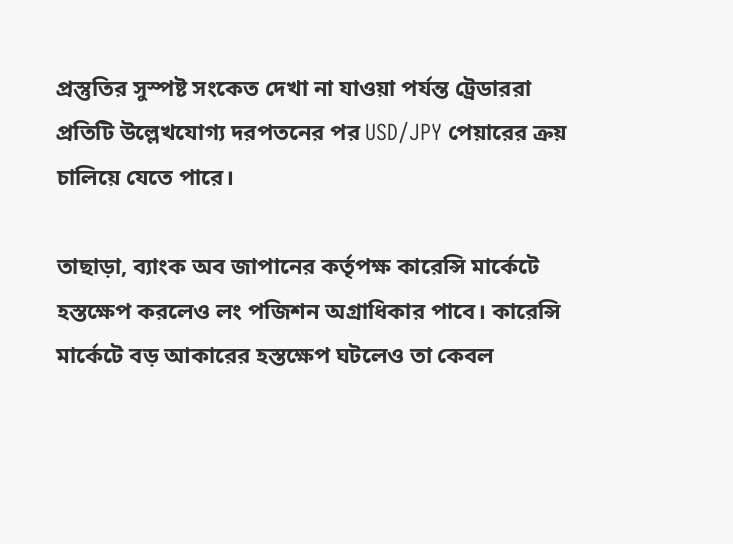প্রস্তুতির সুস্পষ্ট সংকেত দেখা না যাওয়া পর্যন্ত ট্রেডাররা প্রতিটি উল্লেখযোগ্য দরপতনের পর USD/JPY পেয়ারের ক্রয় চালিয়ে যেতে পারে।

তাছাড়া, ব্যাংক অব জাপানের কর্তৃপক্ষ কারেন্সি মার্কেটে হস্তক্ষেপ করলেও লং পজিশন অগ্রাধিকার পাবে। কারেন্সি মার্কেটে বড় আকারের হস্তক্ষেপ ঘটলেও তা কেবল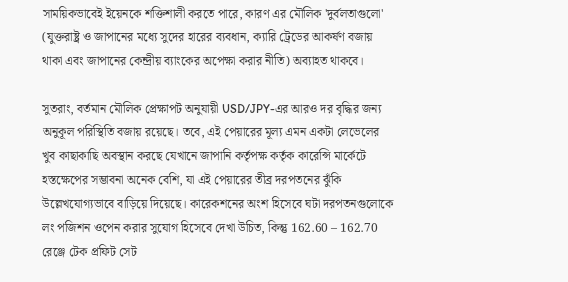সাময়িকভাবেই ইয়েনকে শক্তিশালী করতে পারে, কারণ এর মৌলিক 'দুর্বলতাগুলো' (যুক্তরাষ্ট্র ও জাপানের মধ্যে সুদের হারের ব্যবধান, ক্যারি ট্রেডের আকর্ষণ বজায় থাকা এবং জাপানের কেন্দ্রীয় ব্যাংকের অপেক্ষা করার নীতি) অব্যাহত থাকবে।

সুতরাং, বর্তমান মৌলিক প্রেক্ষাপট অনুযায়ী USD/JPY-এর আরও দর বৃদ্ধির জন্য অনুকূল পরিস্থিতি বজায় রয়েছে। তবে, এই পেয়ারের মূল্য এমন একটা লেভেলের খুব কাছাকাছি অবস্থান করছে যেখানে জাপানি কর্তৃপক্ষ কর্তৃক কারেন্সি মার্কেটে হস্তক্ষেপের সম্ভাবনা অনেক বেশি, যা এই পেয়ারের তীব্র দরপতনের ঝুঁকি উল্লেখযোগ্যভাবে বাড়িয়ে দিয়েছে। কারেকশনের অংশ হিসেবে ঘটা দরপতনগুলোকে লং পজিশন ওপেন করার সুযোগ হিসেবে দেখা উচিত, কিন্তু 162.60 – 162.70 রেঞ্জে টেক প্রফিট সেট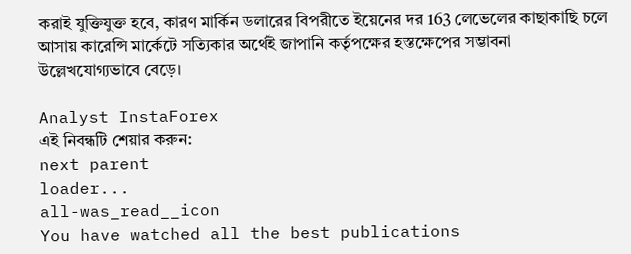করাই যুক্তিযুক্ত হবে, কারণ মার্কিন ডলারের বিপরীতে ইয়েনের দর 163 লেভেলের কাছাকাছি চলে আসায় কারেন্সি মার্কেটে সত্যিকার অর্থেই জাপানি কর্তৃপক্ষের হস্তক্ষেপের সম্ভাবনা উল্লেখযোগ্যভাবে বেড়ে।

Analyst InstaForex
এই নিবন্ধটি শেয়ার করুন:
next parent
loader...
all-was_read__icon
You have watched all the best publications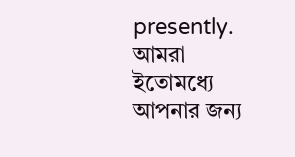presently.
আমরা ইতোমধ্যে আপনার জন্য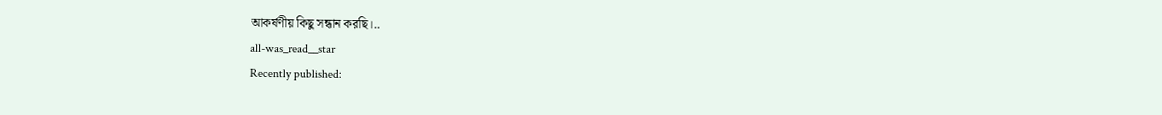আকর্ষণীয় কিছু সন্ধান করছি।..
all-was_read__star
Recently published: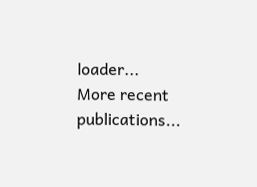loader...
More recent publications...